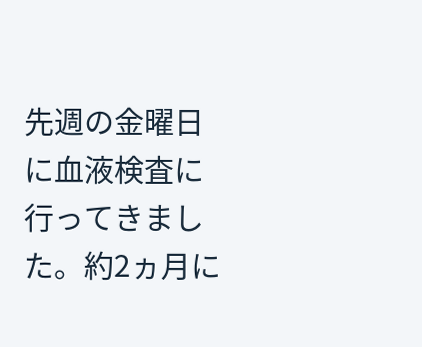先週の金曜日に血液検査に行ってきました。約2ヵ月に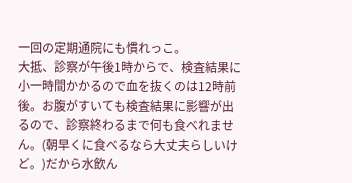一回の定期通院にも慣れっこ。
大抵、診察が午後1時からで、検査結果に小一時間かかるので血を抜くのは12時前後。お腹がすいても検査結果に影響が出るので、診察終わるまで何も食べれません。(朝早くに食べるなら大丈夫らしいけど。)だから水飲ん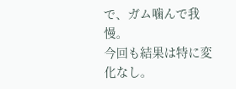で、ガム噛んで我慢。
今回も結果は特に変化なし。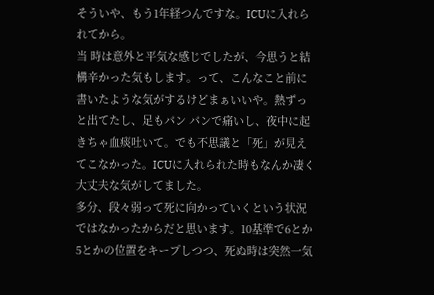そういや、もう1年経つんですな。ICUに入れられてから。
当 時は意外と平気な感じでしたが、今思うと結構辛かった気もします。って、こんなこと前に書いたような気がするけどまぁいいや。熱ずっと出てたし、足もパン パンで痛いし、夜中に起きちゃ血痰吐いて。でも不思議と「死」が見えてこなかった。ICUに入れられた時もなんか凄く大丈夫な気がしてました。
多分、段々弱って死に向かっていくという状況ではなかったからだと思います。10基準で6とか5とかの位置をキープしつつ、死ぬ時は突然一気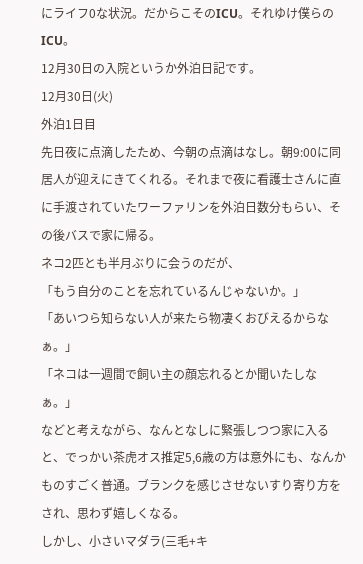にライフ0な状況。だからこそのICU。それゆけ僕らのICU。
12月30日の入院というか外泊日記です。
12月30日(火)
外泊1日目
先日夜に点滴したため、今朝の点滴はなし。朝9:00に同居人が迎えにきてくれる。それまで夜に看護士さんに直に手渡されていたワーファリンを外泊日数分もらい、その後バスで家に帰る。
ネコ2匹とも半月ぶりに会うのだが、
「もう自分のことを忘れているんじゃないか。」
「あいつら知らない人が来たら物凄くおびえるからなぁ。」
「ネコは一週間で飼い主の顔忘れるとか聞いたしなぁ。」
などと考えながら、なんとなしに緊張しつつ家に入ると、でっかい茶虎オス推定5,6歳の方は意外にも、なんかものすごく普通。ブランクを感じさせないすり寄り方をされ、思わず嬉しくなる。
しかし、小さいマダラ(三毛+キ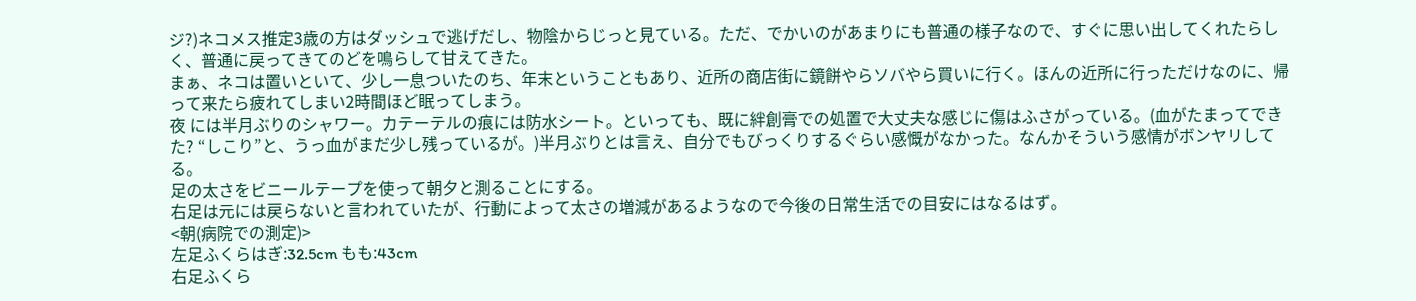ジ?)ネコメス推定3歳の方はダッシュで逃げだし、物陰からじっと見ている。ただ、でかいのがあまりにも普通の様子なので、すぐに思い出してくれたらしく、普通に戻ってきてのどを鳴らして甘えてきた。
まぁ、ネコは置いといて、少し一息ついたのち、年末ということもあり、近所の商店街に鏡餅やらソバやら買いに行く。ほんの近所に行っただけなのに、帰って来たら疲れてしまい2時間ほど眠ってしまう。
夜 には半月ぶりのシャワー。カテーテルの痕には防水シート。といっても、既に絆創膏での処置で大丈夫な感じに傷はふさがっている。(血がたまってできた? “しこり”と、うっ血がまだ少し残っているが。)半月ぶりとは言え、自分でもびっくりするぐらい感慨がなかった。なんかそういう感情がボンヤリしてる。
足の太さをビニールテープを使って朝夕と測ることにする。
右足は元には戻らないと言われていたが、行動によって太さの増減があるようなので今後の日常生活での目安にはなるはず。
<朝(病院での測定)>
左足ふくらはぎ:32.5cm もも:43cm
右足ふくら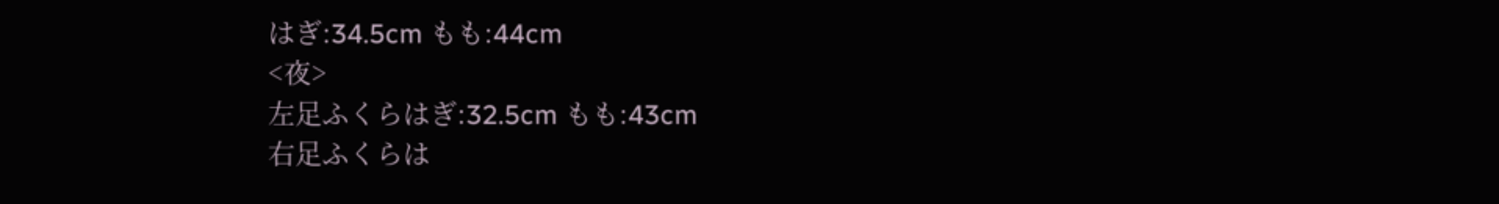はぎ:34.5cm もも:44cm
<夜>
左足ふくらはぎ:32.5cm もも:43cm
右足ふくらは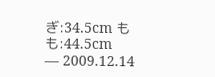ぎ:34.5cm もも:44.5cm
― 2009.12.14